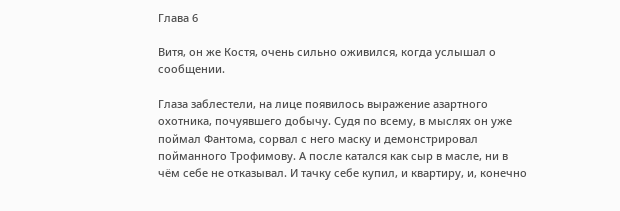Глава 6

Витя, он же Костя, очень сильно оживился, когда услышал о сообщении.

Глаза заблестели, на лице появилось выражение азартного охотника, почуявшего добычу. Судя по всему, в мыслях он уже поймал Фантома, сорвал с него маску и демонстрировал пойманного Трофимову. А после катался как сыр в масле, ни в чём себе не отказывал. И тачку себе купил, и квартиру, и, конечно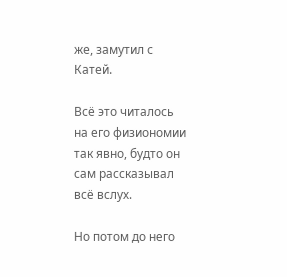же, замутил с Катей.

Всё это читалось на его физиономии так явно, будто он сам рассказывал всё вслух.

Но потом до него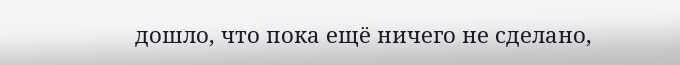дошло, что пока ещё ничего не сделано,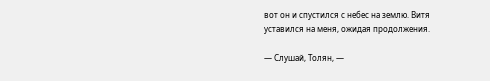вот он и спустился с небес на землю. Витя уставился на меня, ожидая продолжения.

— Слушай, Толян, —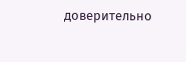доверительно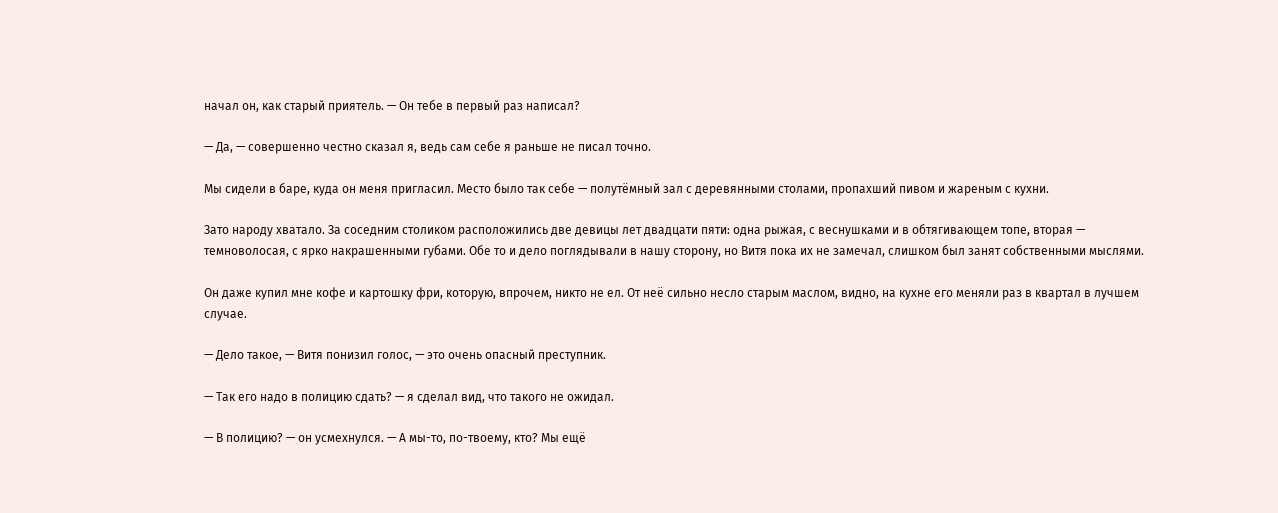начал он, как старый приятель. — Он тебе в первый раз написал?

— Да, — совершенно честно сказал я, ведь сам себе я раньше не писал точно.

Мы сидели в баре, куда он меня пригласил. Место было так себе — полутёмный зал с деревянными столами, пропахший пивом и жареным с кухни.

Зато народу хватало. За соседним столиком расположились две девицы лет двадцати пяти: одна рыжая, с веснушками и в обтягивающем топе, вторая — темноволосая, с ярко накрашенными губами. Обе то и дело поглядывали в нашу сторону, но Витя пока их не замечал, слишком был занят собственными мыслями.

Он даже купил мне кофе и картошку фри, которую, впрочем, никто не ел. От неё сильно несло старым маслом, видно, на кухне его меняли раз в квартал в лучшем случае.

— Дело такое, — Витя понизил голос, — это очень опасный преступник.

— Так его надо в полицию сдать? — я сделал вид, что такого не ожидал.

— В полицию? — он усмехнулся. — А мы-то, по-твоему, кто? Мы ещё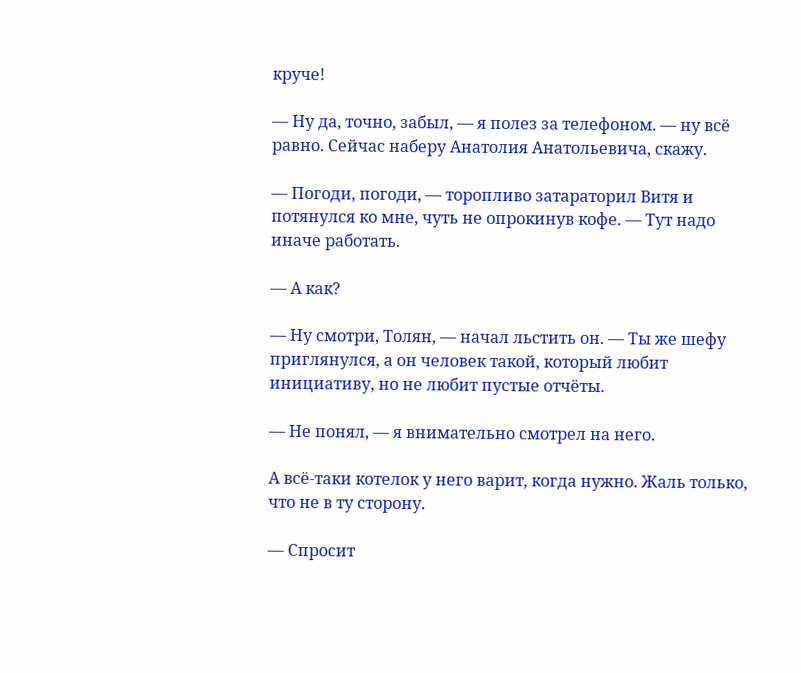круче!

— Ну да, точно, забыл, — я полез за телефоном. — ну всё равно. Сейчас наберу Анатолия Анатольевича, скажу.

— Погоди, погоди, — торопливо затараторил Витя и потянулся ко мне, чуть не опрокинув кофе. — Тут надо иначе работать.

— А как?

— Ну смотри, Толян, — начал льстить он. — Ты же шефу приглянулся, а он человек такой, который любит инициативу, но не любит пустые отчёты.

— Не понял, — я внимательно смотрел на него.

А всё-таки котелок у него варит, когда нужно. Жаль только, что не в ту сторону.

— Спросит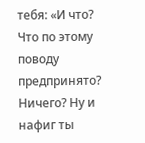тебя: «И что? Что по этому поводу предпринято? Ничего? Ну и нафиг ты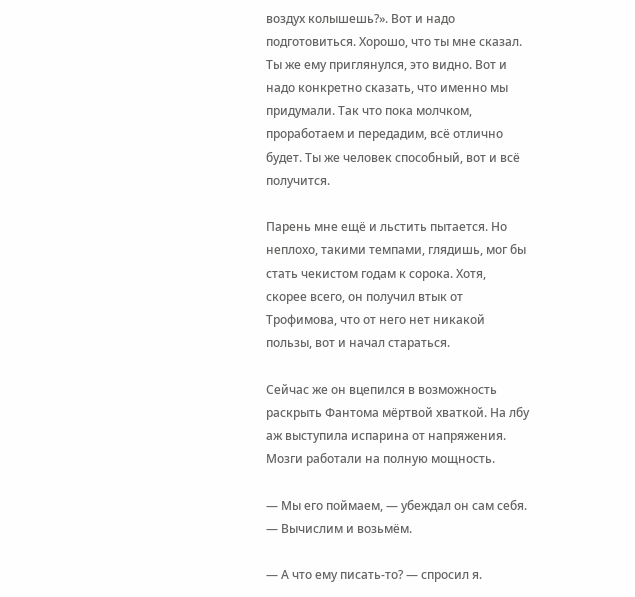воздух колышешь?». Вот и надо подготовиться. Хорошо, что ты мне сказал. Ты же ему приглянулся, это видно. Вот и надо конкретно сказать, что именно мы придумали. Так что пока молчком, проработаем и передадим, всё отлично будет. Ты же человек способный, вот и всё получится.

Парень мне ещё и льстить пытается. Но неплохо, такими темпами, глядишь, мог бы стать чекистом годам к сорока. Хотя, скорее всего, он получил втык от Трофимова, что от него нет никакой пользы, вот и начал стараться.

Сейчас же он вцепился в возможность раскрыть Фантома мёртвой хваткой. На лбу аж выступила испарина от напряжения. Мозги работали на полную мощность.

— Мы его поймаем, — убеждал он сам себя. — Вычислим и возьмём.

— А что ему писать-то? — спросил я.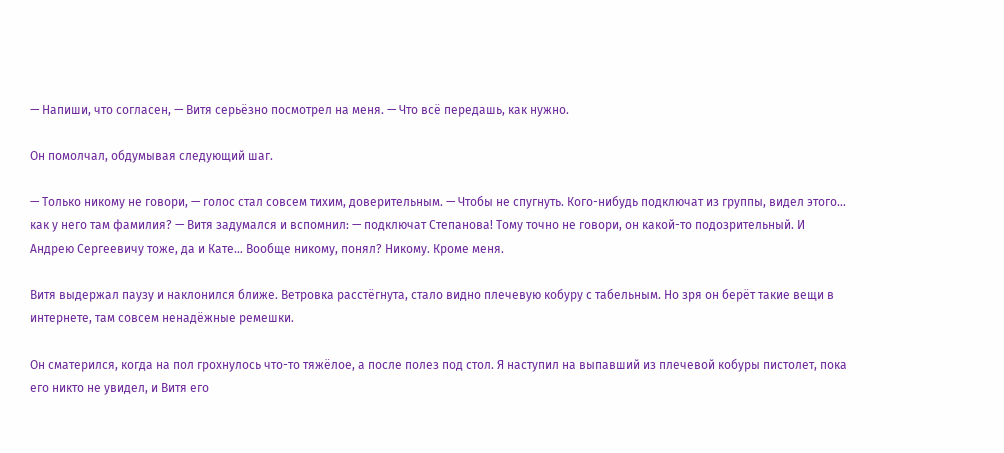— Напиши, что согласен, — Витя серьёзно посмотрел на меня. — Что всё передашь, как нужно.

Он помолчал, обдумывая следующий шаг.

— Только никому не говори, — голос стал совсем тихим, доверительным. — Чтобы не спугнуть. Кого-нибудь подключат из группы, видел этого… как у него там фамилия? — Витя задумался и вспомнил: — подключат Степанова! Тому точно не говори, он какой-то подозрительный. И Андрею Сергеевичу тоже, да и Кате… Вообще никому, понял? Никому. Кроме меня.

Витя выдержал паузу и наклонился ближе. Ветровка расстёгнута, стало видно плечевую кобуру с табельным. Но зря он берёт такие вещи в интернете, там совсем ненадёжные ремешки.

Он сматерился, когда на пол грохнулось что-то тяжёлое, а после полез под стол. Я наступил на выпавший из плечевой кобуры пистолет, пока его никто не увидел, и Витя его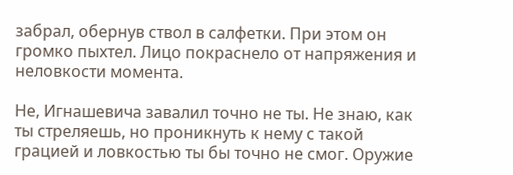забрал, обернув ствол в салфетки. При этом он громко пыхтел. Лицо покраснело от напряжения и неловкости момента.

Не, Игнашевича завалил точно не ты. Не знаю, как ты стреляешь, но проникнуть к нему с такой грацией и ловкостью ты бы точно не смог. Оружие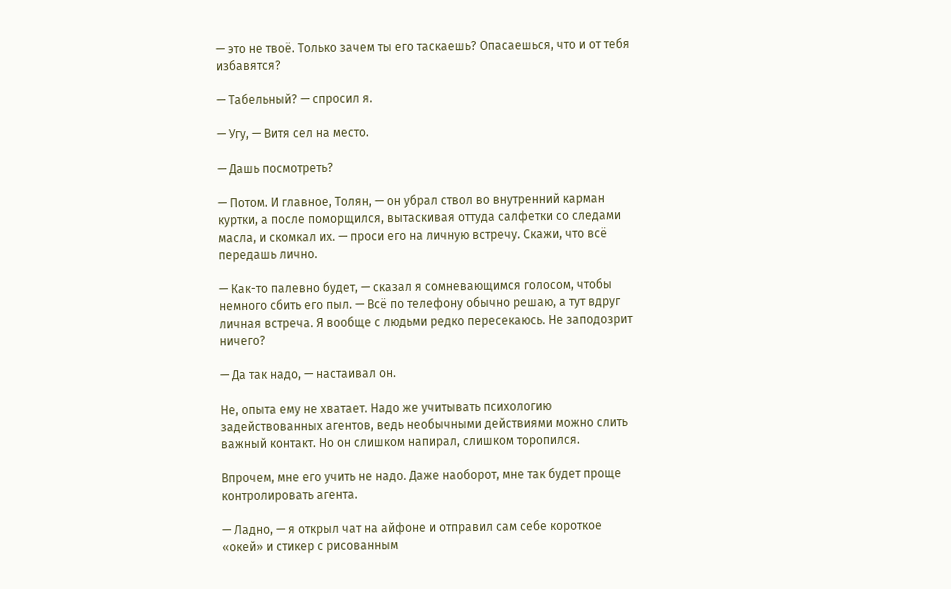— это не твоё. Только зачем ты его таскаешь? Опасаешься, что и от тебя избавятся?

— Табельный? — спросил я.

— Угу, — Витя сел на место.

— Дашь посмотреть?

— Потом. И главное, Толян, — он убрал ствол во внутренний карман куртки, а после поморщился, вытаскивая оттуда салфетки со следами масла, и скомкал их. — проси его на личную встречу. Скажи, что всё передашь лично.

— Как-то палевно будет, — сказал я сомневающимся голосом, чтобы немного сбить его пыл. — Всё по телефону обычно решаю, а тут вдруг личная встреча. Я вообще с людьми редко пересекаюсь. Не заподозрит ничего?

— Да так надо, — настаивал он.

Не, опыта ему не хватает. Надо же учитывать психологию задействованных агентов, ведь необычными действиями можно слить важный контакт. Но он слишком напирал, слишком торопился.

Впрочем, мне его учить не надо. Даже наоборот, мне так будет проще контролировать агента.

— Ладно, — я открыл чат на айфоне и отправил сам себе короткое «окей» и стикер с рисованным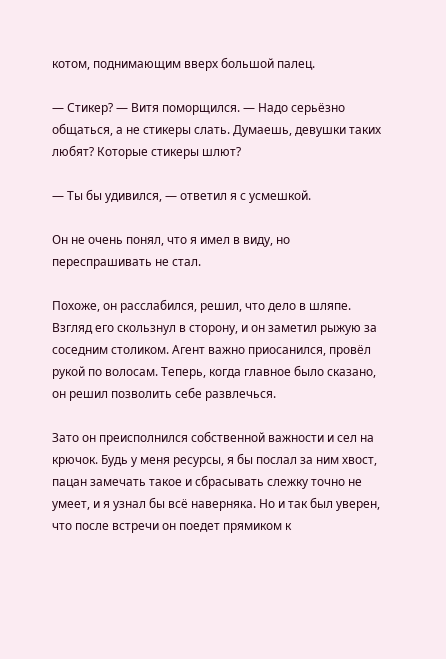котом, поднимающим вверх большой палец.

— Стикер? — Витя поморщился. — Надо серьёзно общаться, а не стикеры слать. Думаешь, девушки таких любят? Которые стикеры шлют?

— Ты бы удивился, — ответил я с усмешкой.

Он не очень понял, что я имел в виду, но переспрашивать не стал.

Похоже, он расслабился, решил, что дело в шляпе. Взгляд его скользнул в сторону, и он заметил рыжую за соседним столиком. Агент важно приосанился, провёл рукой по волосам. Теперь, когда главное было сказано, он решил позволить себе развлечься.

Зато он преисполнился собственной важности и сел на крючок. Будь у меня ресурсы, я бы послал за ним хвост, пацан замечать такое и сбрасывать слежку точно не умеет, и я узнал бы всё наверняка. Но и так был уверен, что после встречи он поедет прямиком к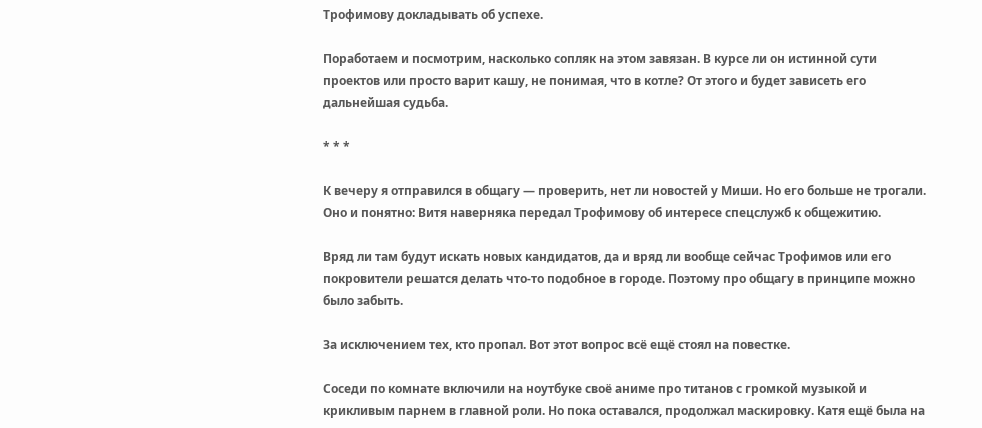Трофимову докладывать об успехе.

Поработаем и посмотрим, насколько сопляк на этом завязан. В курсе ли он истинной сути проектов или просто варит кашу, не понимая, что в котле? От этого и будет зависеть его дальнейшая судьба.

* * *

К вечеру я отправился в общагу — проверить, нет ли новостей у Миши. Но его больше не трогали. Оно и понятно: Витя наверняка передал Трофимову об интересе спецслужб к общежитию.

Вряд ли там будут искать новых кандидатов, да и вряд ли вообще сейчас Трофимов или его покровители решатся делать что-то подобное в городе. Поэтому про общагу в принципе можно было забыть.

За исключением тех, кто пропал. Вот этот вопрос всё ещё стоял на повестке.

Соседи по комнате включили на ноутбуке своё аниме про титанов с громкой музыкой и крикливым парнем в главной роли. Но пока оставался, продолжал маскировку. Катя ещё была на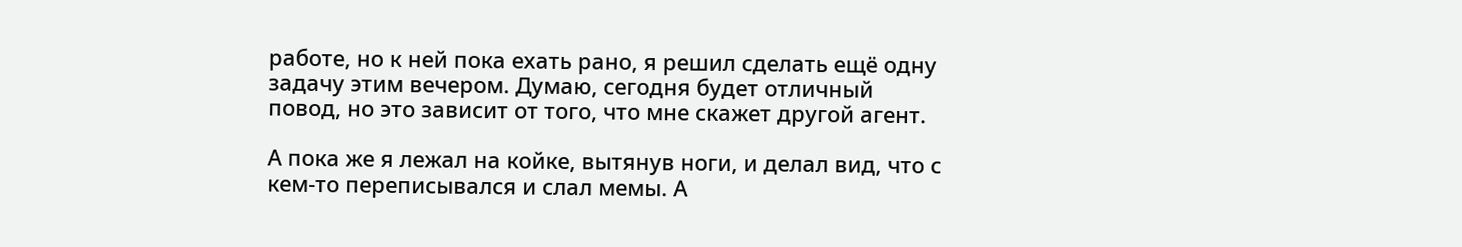работе, но к ней пока ехать рано, я решил сделать ещё одну задачу этим вечером. Думаю, сегодня будет отличный повод, но это зависит от того, что мне скажет другой агент.

А пока же я лежал на койке, вытянув ноги, и делал вид, что с кем-то переписывался и слал мемы. А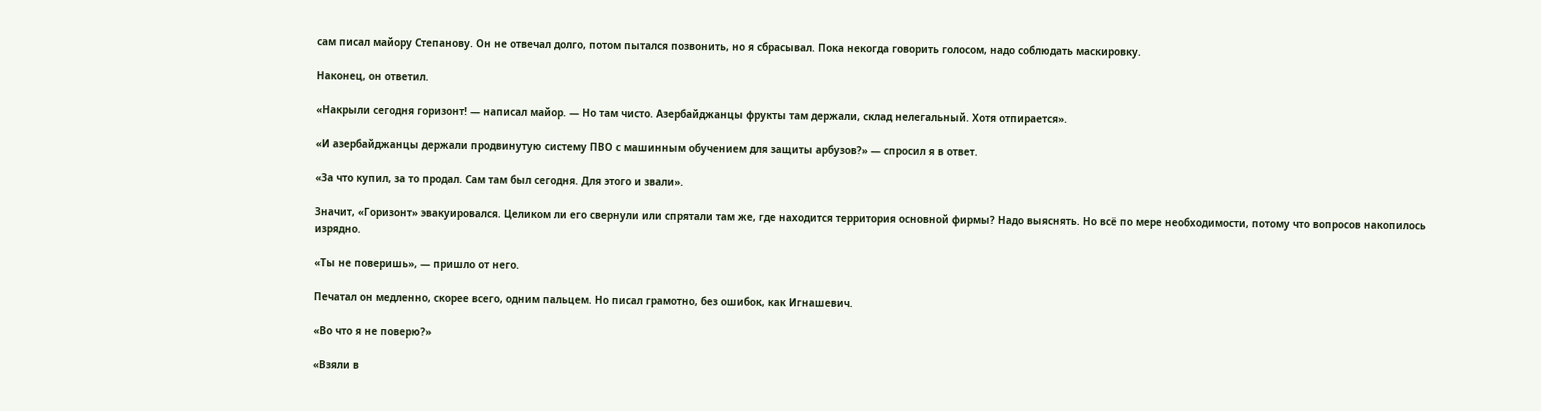сам писал майору Степанову. Он не отвечал долго, потом пытался позвонить, но я сбрасывал. Пока некогда говорить голосом, надо соблюдать маскировку.

Наконец, он ответил.

«Накрыли сегодня горизонт! — написал майор. — Но там чисто. Азербайджанцы фрукты там держали, склад нелегальный. Хотя отпирается».

«И азербайджанцы держали продвинутую систему ПВО с машинным обучением для защиты арбузов?» — спросил я в ответ.

«За что купил, за то продал. Сам там был сегодня. Для этого и звали».

Значит, «Горизонт» эвакуировался. Целиком ли его свернули или спрятали там же, где находится территория основной фирмы? Надо выяснять. Но всё по мере необходимости, потому что вопросов накопилось изрядно.

«Ты не поверишь», — пришло от него.

Печатал он медленно, скорее всего, одним пальцем. Но писал грамотно, без ошибок, как Игнашевич.

«Во что я не поверю?»

«Взяли в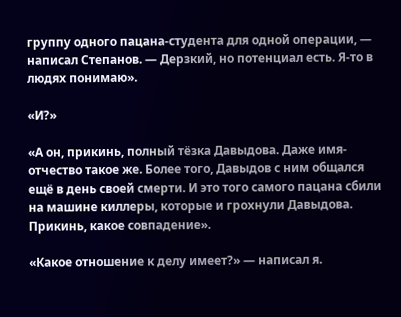группу одного пацана-студента для одной операции, — написал Степанов. — Дерзкий, но потенциал есть. Я-то в людях понимаю».

«И?»

«А он, прикинь, полный тёзка Давыдова. Даже имя-отчество такое же. Более того, Давыдов с ним общался ещё в день своей смерти. И это того самого пацана сбили на машине киллеры, которые и грохнули Давыдова. Прикинь, какое совпадение».

«Какое отношение к делу имеет?» — написал я.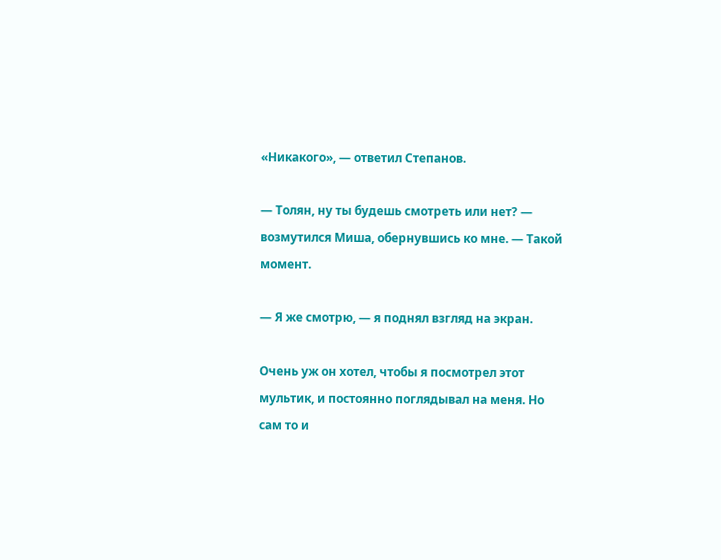«Никакого», — ответил Степанов.

— Толян, ну ты будешь смотреть или нет? — возмутился Миша, обернувшись ко мне. — Такой момент.

— Я же смотрю, — я поднял взгляд на экран.

Очень уж он хотел, чтобы я посмотрел этот мультик, и постоянно поглядывал на меня. Но сам то и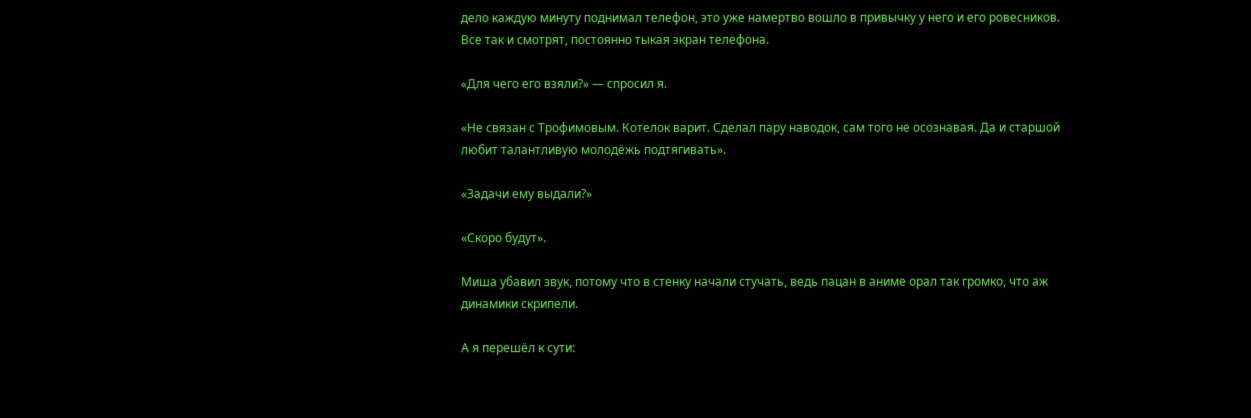дело каждую минуту поднимал телефон, это уже намертво вошло в привычку у него и его ровесников. Все так и смотрят, постоянно тыкая экран телефона.

«Для чего его взяли?» — спросил я.

«Не связан с Трофимовым. Котелок варит. Сделал пару наводок, сам того не осознавая. Да и старшой любит талантливую молодёжь подтягивать».

«Задачи ему выдали?»

«Скоро будут».

Миша убавил звук, потому что в стенку начали стучать, ведь пацан в аниме орал так громко, что аж динамики скрипели.

А я перешёл к сути: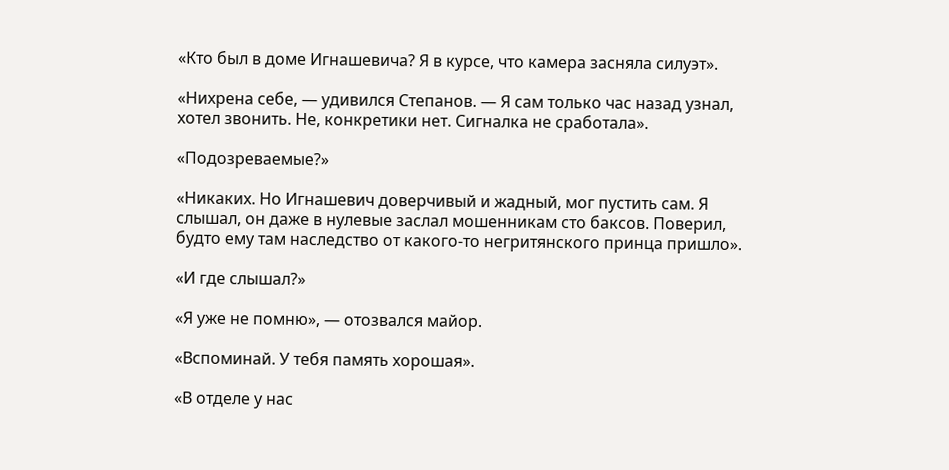«Кто был в доме Игнашевича? Я в курсе, что камера засняла силуэт».

«Нихрена себе, — удивился Степанов. — Я сам только час назад узнал, хотел звонить. Не, конкретики нет. Сигналка не сработала».

«Подозреваемые?»

«Никаких. Но Игнашевич доверчивый и жадный, мог пустить сам. Я слышал, он даже в нулевые заслал мошенникам сто баксов. Поверил, будто ему там наследство от какого-то негритянского принца пришло».

«И где слышал?»

«Я уже не помню», — отозвался майор.

«Вспоминай. У тебя память хорошая».

«В отделе у нас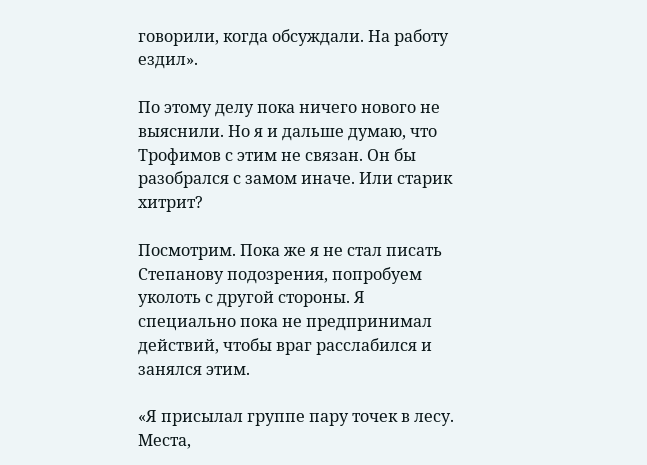говорили, когда обсуждали. На работу ездил».

По этому делу пока ничего нового не выяснили. Но я и дальше думаю, что Трофимов с этим не связан. Он бы разобрался с замом иначе. Или старик хитрит?

Посмотрим. Пока же я не стал писать Степанову подозрения, попробуем уколоть с другой стороны. Я специально пока не предпринимал действий, чтобы враг расслабился и занялся этим.

«Я присылал группе пару точек в лесу. Места,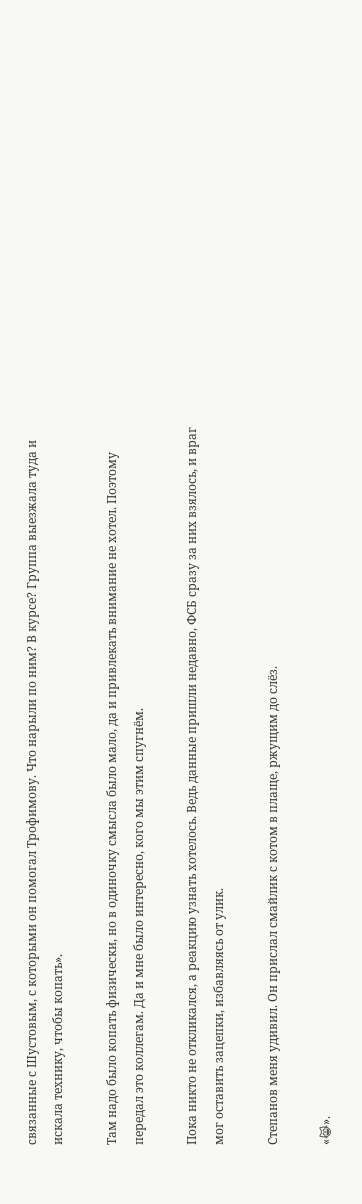связанные с Шустовым, с которыми он помогал Трофимову. Что нарыли по ним? В курсе? Группа выезжала туда и искала технику, чтобы копать».

Там надо было копать физически, но в одиночку смысла было мало, да и привлекать внимание не хотел. Поэтому передал это коллегам. Да и мне было интересно, кого мы этим спугнём.

Пока никто не откликался, а реакцию узнать хотелось. Ведь данные пришли недавно, ФСБ сразу за них взялось, и враг мог оставить зацепки, избавляясь от улик.

Степанов меня удивил. Он прислал смайлик с котом в плаще, ржущим до слёз.

«😹».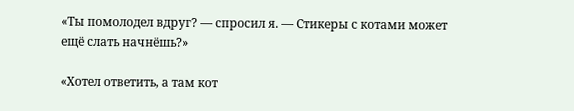«Ты помолодел вдруг? — спросил я. — Стикеры с котами может ещё слать начнёшь?»

«Хотел ответить, а там кот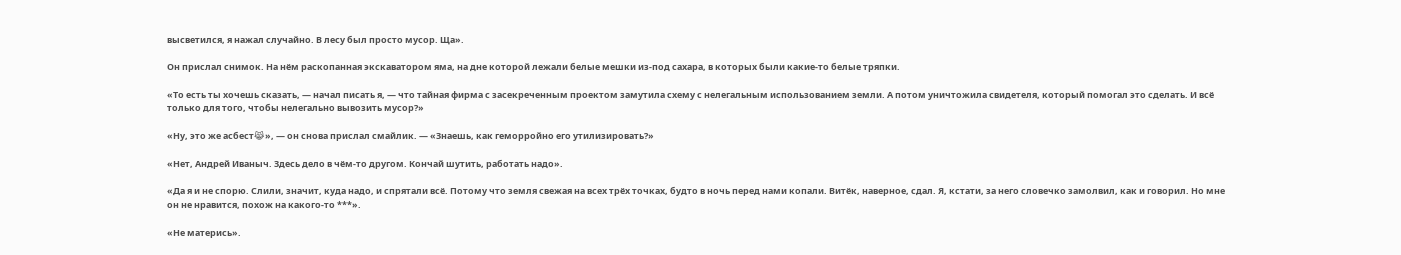высветился, я нажал случайно. В лесу был просто мусор. Ща».

Он прислал снимок. На нём раскопанная экскаватором яма, на дне которой лежали белые мешки из-под сахара, в которых были какие-то белые тряпки.

«То есть ты хочешь сказать, — начал писать я, — что тайная фирма с засекреченным проектом замутила схему с нелегальным использованием земли. А потом уничтожила свидетеля, который помогал это сделать. И всё только для того, чтобы нелегально вывозить мусор?»

«Ну, это же асбест😹», — он снова прислал смайлик. — «Знаешь, как геморройно его утилизировать?»

«Нет, Андрей Иваныч. Здесь дело в чём-то другом. Кончай шутить, работать надо».

«Да я и не спорю. Слили, значит, куда надо, и спрятали всё. Потому что земля свежая на всех трёх точках, будто в ночь перед нами копали. Витёк, наверное, сдал. Я, кстати, за него словечко замолвил, как и говорил. Но мне он не нравится, похож на какого-то ***».

«Не матерись».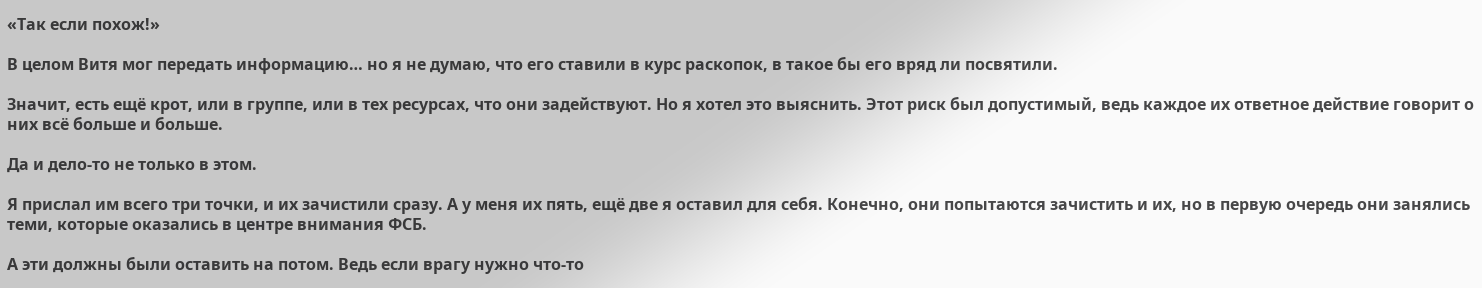«Так если похож!»

В целом Витя мог передать информацию… но я не думаю, что его ставили в курс раскопок, в такое бы его вряд ли посвятили.

Значит, есть ещё крот, или в группе, или в тех ресурсах, что они задействуют. Но я хотел это выяснить. Этот риск был допустимый, ведь каждое их ответное действие говорит о них всё больше и больше.

Да и дело-то не только в этом.

Я прислал им всего три точки, и их зачистили сразу. А у меня их пять, ещё две я оставил для себя. Конечно, они попытаются зачистить и их, но в первую очередь они занялись теми, которые оказались в центре внимания ФСБ.

А эти должны были оставить на потом. Ведь если врагу нужно что-то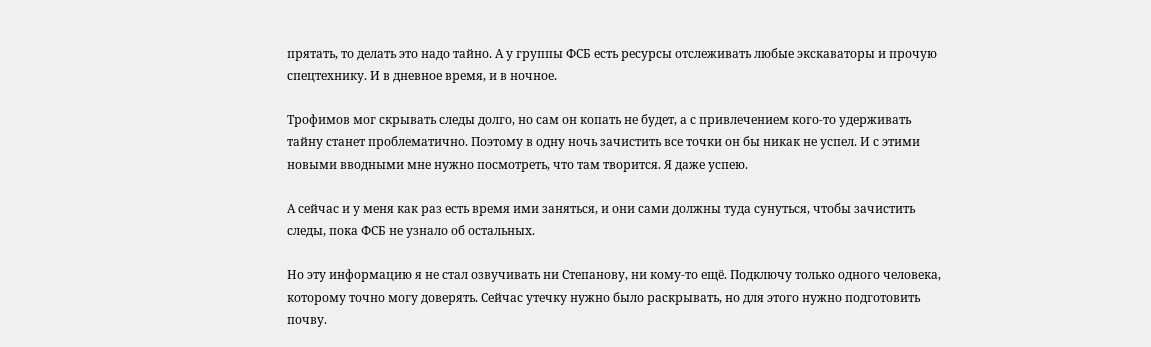прятать, то делать это надо тайно. А у группы ФСБ есть ресурсы отслеживать любые экскаваторы и прочую спецтехнику. И в дневное время, и в ночное.

Трофимов мог скрывать следы долго, но сам он копать не будет, а с привлечением кого-то удерживать тайну станет проблематично. Поэтому в одну ночь зачистить все точки он бы никак не успел. И с этими новыми вводными мне нужно посмотреть, что там творится. Я даже успею.

А сейчас и у меня как раз есть время ими заняться, и они сами должны туда сунуться, чтобы зачистить следы, пока ФСБ не узнало об остальных.

Но эту информацию я не стал озвучивать ни Степанову, ни кому-то ещё. Подключу только одного человека, которому точно могу доверять. Сейчас утечку нужно было раскрывать, но для этого нужно подготовить почву.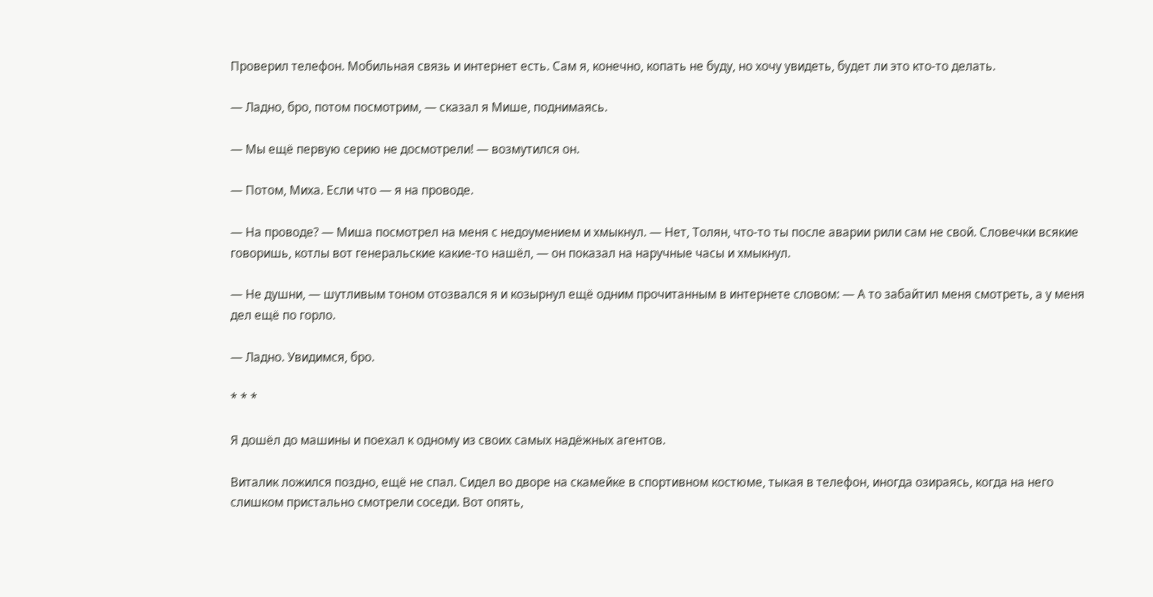Проверил телефон. Мобильная связь и интернет есть. Сам я, конечно, копать не буду, но хочу увидеть, будет ли это кто-то делать.

— Ладно, бро, потом посмотрим, — сказал я Мише, поднимаясь.

— Мы ещё первую серию не досмотрели! — возмутился он.

— Потом, Миха. Если что — я на проводе.

— На проводе? — Миша посмотрел на меня с недоумением и хмыкнул. — Нет, Толян, что-то ты после аварии рили сам не свой. Словечки всякие говоришь, котлы вот генеральские какие-то нашёл, — он показал на наручные часы и хмыкнул.

— Не душни, — шутливым тоном отозвался я и козырнул ещё одним прочитанным в интернете словом: — А то забайтил меня смотреть, а у меня дел ещё по горло.

— Ладно. Увидимся, бро.

* * *

Я дошёл до машины и поехал к одному из своих самых надёжных агентов.

Виталик ложился поздно, ещё не спал. Сидел во дворе на скамейке в спортивном костюме, тыкая в телефон, иногда озираясь, когда на него слишком пристально смотрели соседи. Вот опять,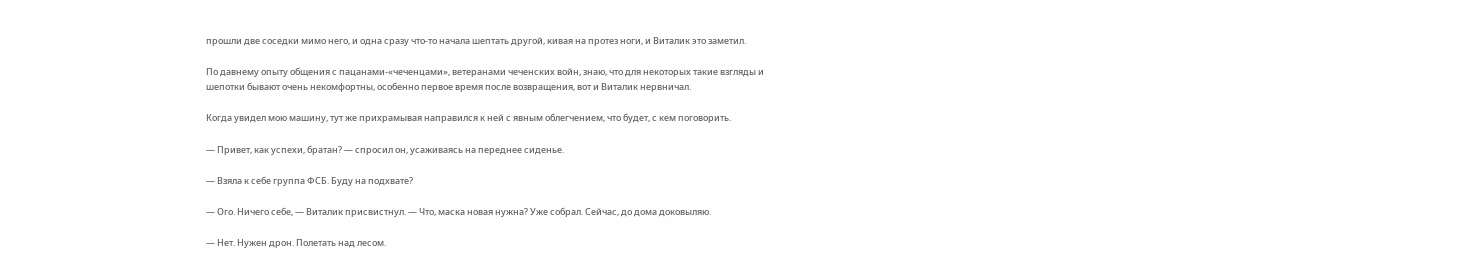прошли две соседки мимо него, и одна сразу что-то начала шептать другой, кивая на протез ноги, и Виталик это заметил.

По давнему опыту общения с пацанами-«чеченцами», ветеранами чеченских войн, знаю, что для некоторых такие взгляды и шепотки бывают очень некомфортны, особенно первое время после возвращения, вот и Виталик нервничал.

Когда увидел мою машину, тут же прихрамывая направился к ней с явным облегчением, что будет, с кем поговорить.

— Привет, как успехи, братан? — спросил он, усаживаясь на переднее сиденье.

— Взяла к себе группа ФСБ. Буду на подхвате?

— Ого. Ничего себе, — Виталик присвистнул. — Что, маска новая нужна? Уже собрал. Сейчас, до дома доковыляю.

— Нет. Нужен дрон. Полетать над лесом.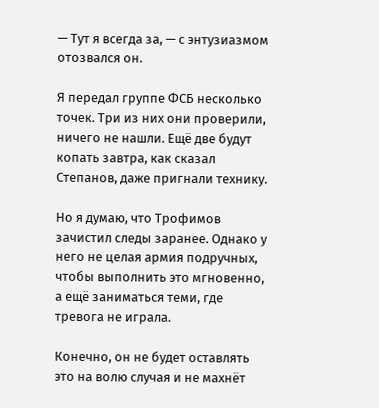— Тут я всегда за, — с энтузиазмом отозвался он.

Я передал группе ФСБ несколько точек. Три из них они проверили, ничего не нашли. Ещё две будут копать завтра, как сказал Степанов, даже пригнали технику.

Но я думаю, что Трофимов зачистил следы заранее. Однако у него не целая армия подручных, чтобы выполнить это мгновенно, а ещё заниматься теми, где тревога не играла.

Конечно, он не будет оставлять это на волю случая и не махнёт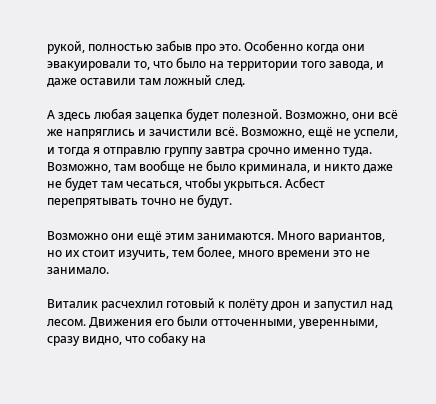рукой, полностью забыв про это. Особенно когда они эвакуировали то, что было на территории того завода, и даже оставили там ложный след.

А здесь любая зацепка будет полезной. Возможно, они всё же напряглись и зачистили всё. Возможно, ещё не успели, и тогда я отправлю группу завтра срочно именно туда. Возможно, там вообще не было криминала, и никто даже не будет там чесаться, чтобы укрыться. Асбест перепрятывать точно не будут.

Возможно они ещё этим занимаются. Много вариантов, но их стоит изучить, тем более, много времени это не занимало.

Виталик расчехлил готовый к полёту дрон и запустил над лесом. Движения его были отточенными, уверенными, сразу видно, что собаку на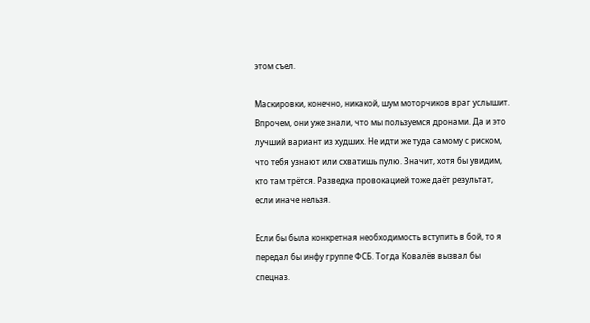этом съел.

Маскировки, конечно, никакой, шум моторчиков враг услышит. Впрочем, они уже знали, что мы пользуемся дронами. Да и это лучший вариант из худших. Не идти же туда самому с риском, что тебя узнают или схватишь пулю. Значит, хотя бы увидим, кто там трётся. Разведка провокацией тоже даёт результат, если иначе нельзя.

Если бы была конкретная необходимость вступить в бой, то я передал бы инфу группе ФСБ. Тогда Ковалёв вызвал бы спецназ.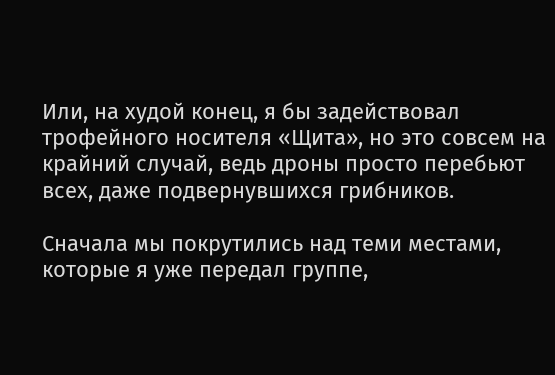Или, на худой конец, я бы задействовал трофейного носителя «Щита», но это совсем на крайний случай, ведь дроны просто перебьют всех, даже подвернувшихся грибников.

Сначала мы покрутились над теми местами, которые я уже передал группе,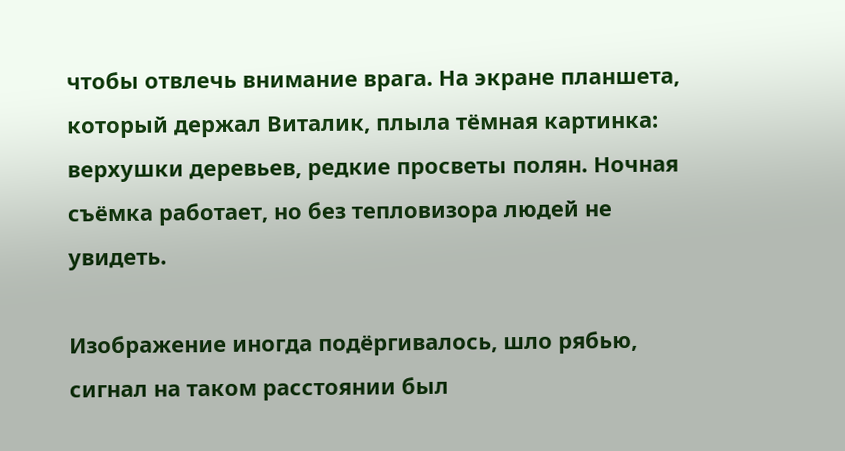чтобы отвлечь внимание врага. На экране планшета, который держал Виталик, плыла тёмная картинка: верхушки деревьев, редкие просветы полян. Ночная съёмка работает, но без тепловизора людей не увидеть.

Изображение иногда подёргивалось, шло рябью, сигнал на таком расстоянии был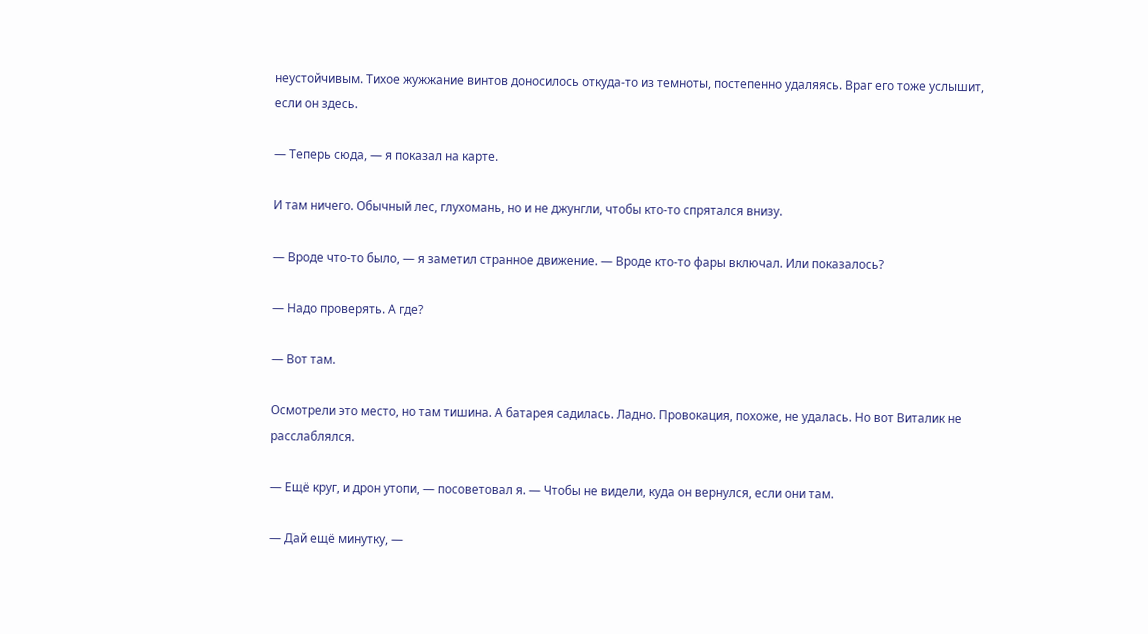неустойчивым. Тихое жужжание винтов доносилось откуда-то из темноты, постепенно удаляясь. Враг его тоже услышит, если он здесь.

— Теперь сюда, — я показал на карте.

И там ничего. Обычный лес, глухомань, но и не джунгли, чтобы кто-то спрятался внизу.

— Вроде что-то было, — я заметил странное движение. — Вроде кто-то фары включал. Или показалось?

— Надо проверять. А где?

— Вот там.

Осмотрели это место, но там тишина. А батарея садилась. Ладно. Провокация, похоже, не удалась. Но вот Виталик не расслаблялся.

— Ещё круг, и дрон утопи, — посоветовал я. — Чтобы не видели, куда он вернулся, если они там.

— Дай ещё минутку, —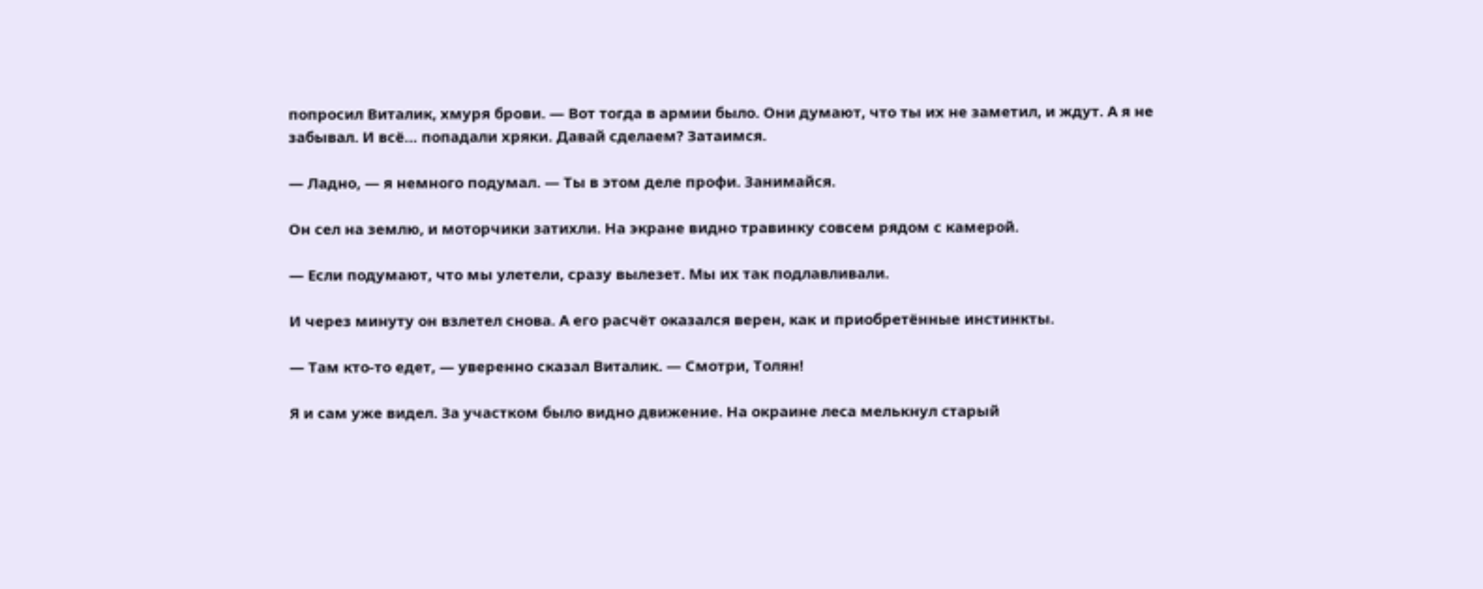попросил Виталик, хмуря брови. — Вот тогда в армии было. Они думают, что ты их не заметил, и ждут. А я не забывал. И всё… попадали хряки. Давай сделаем? Затаимся.

— Ладно, — я немного подумал. — Ты в этом деле профи. Занимайся.

Он сел на землю, и моторчики затихли. На экране видно травинку совсем рядом с камерой.

— Если подумают, что мы улетели, сразу вылезет. Мы их так подлавливали.

И через минуту он взлетел снова. А его расчёт оказался верен, как и приобретённые инстинкты.

— Там кто-то едет, — уверенно сказал Виталик. — Смотри, Толян!

Я и сам уже видел. За участком было видно движение. На окраине леса мелькнул старый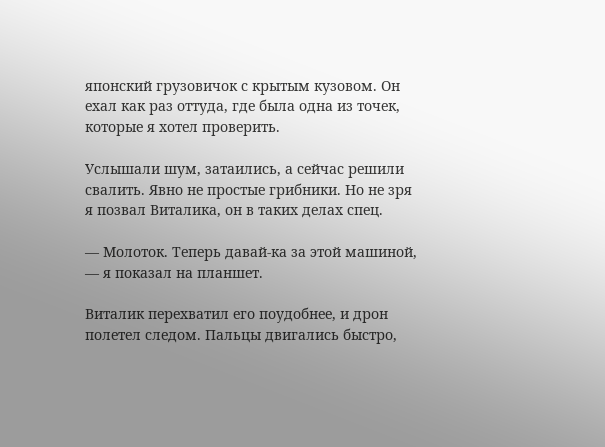японский грузовичок с крытым кузовом. Он ехал как раз оттуда, где была одна из точек, которые я хотел проверить.

Услышали шум, затаились, а сейчас решили свалить. Явно не простые грибники. Но не зря я позвал Виталика, он в таких делах спец.

— Молоток. Теперь давай-ка за этой машиной, — я показал на планшет.

Виталик перехватил его поудобнее, и дрон полетел следом. Пальцы двигались быстро,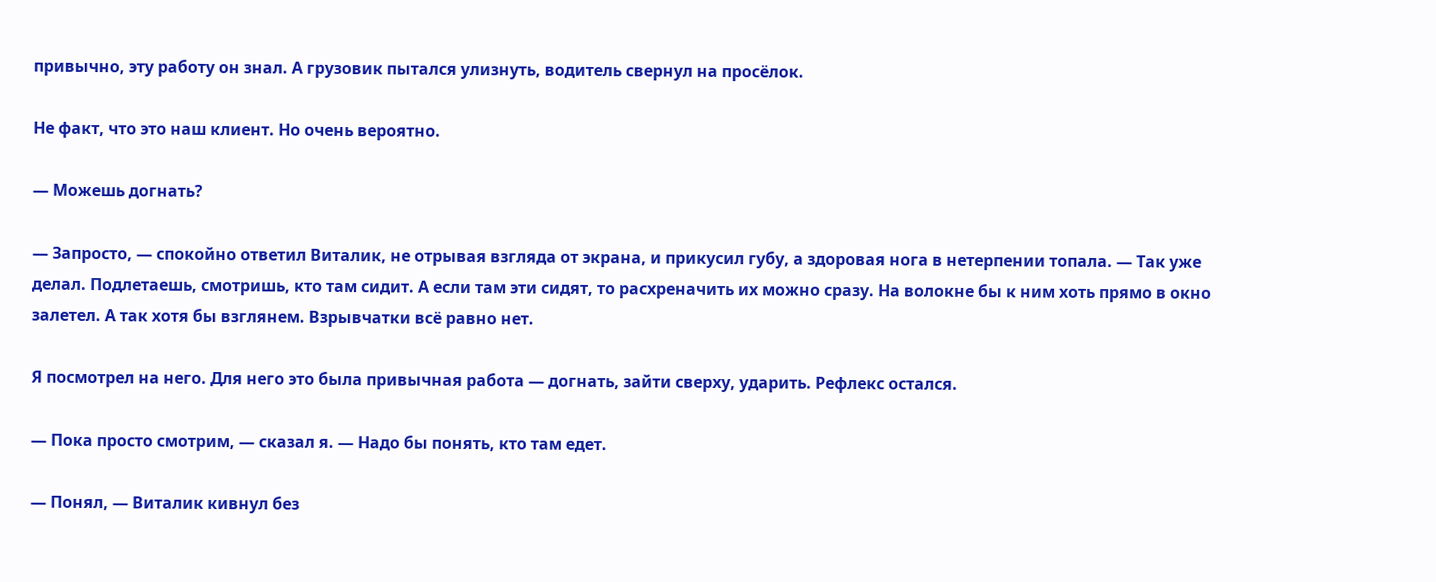привычно, эту работу он знал. А грузовик пытался улизнуть, водитель свернул на просёлок.

Не факт, что это наш клиент. Но очень вероятно.

— Можешь догнать?

— Запросто, — спокойно ответил Виталик, не отрывая взгляда от экрана, и прикусил губу, а здоровая нога в нетерпении топала. — Так уже делал. Подлетаешь, смотришь, кто там сидит. А если там эти сидят, то расхреначить их можно сразу. На волокне бы к ним хоть прямо в окно залетел. А так хотя бы взглянем. Взрывчатки всё равно нет.

Я посмотрел на него. Для него это была привычная работа — догнать, зайти сверху, ударить. Рефлекс остался.

— Пока просто смотрим, — сказал я. — Надо бы понять, кто там едет.

— Понял, — Виталик кивнул без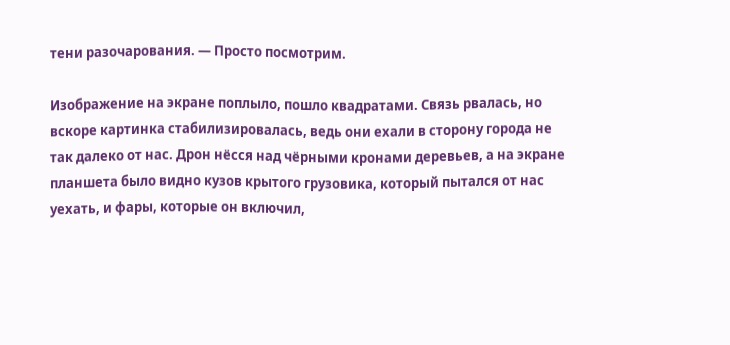тени разочарования. — Просто посмотрим.

Изображение на экране поплыло, пошло квадратами. Связь рвалась, но вскоре картинка стабилизировалась, ведь они ехали в сторону города не так далеко от нас. Дрон нёсся над чёрными кронами деревьев, а на экране планшета было видно кузов крытого грузовика, который пытался от нас уехать, и фары, которые он включил,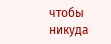чтобы никуда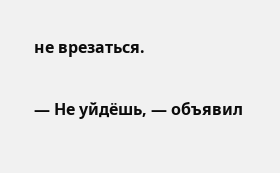не врезаться.

— Не уйдёшь, — объявил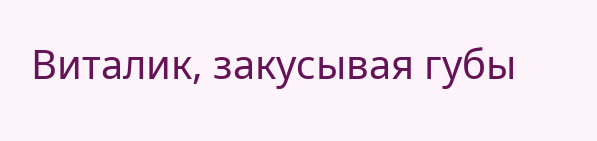Виталик, закусывая губы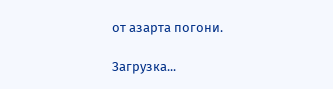от азарта погони.

Загрузка...